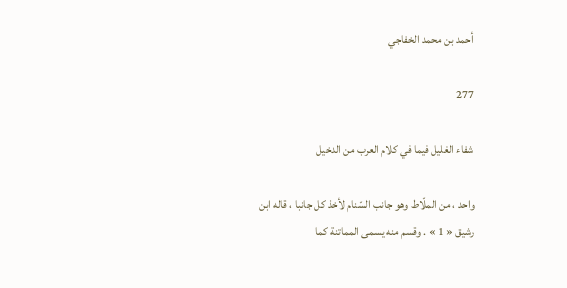أحمد بن محمد الخفاجي

277

شفاء الغليل فيما في كلام العرب من الدخيل

واحد ، من الملّاط وهو جانب السّنام لأخذ كل جانبا ، قاله ابن رشيق « 1 » . وقسم منه يسمى المماتنة كما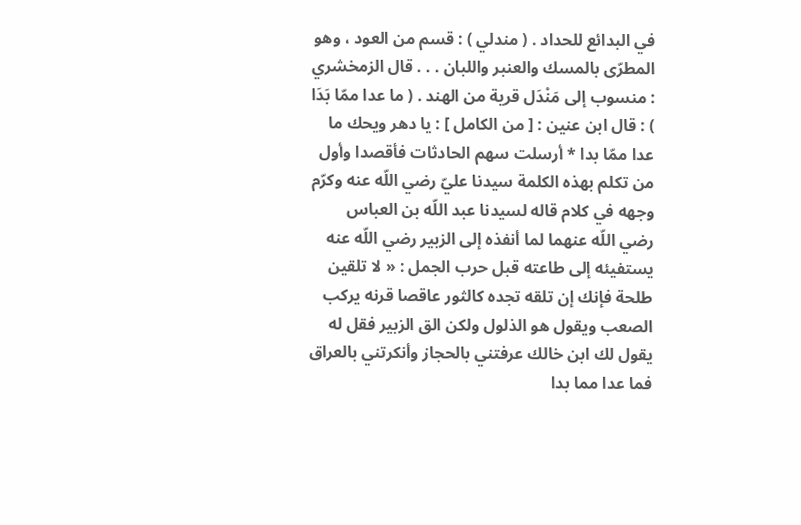في البدائع للحداد . ( مندلي ) : قسم من العود ، وهو المطرّى بالمسك والعنبر واللبان . . . قال الزمخشري : منسوب إلى مَنْدَل قرية من الهند . ( ما عدا ممّا بَدَا ) : قال ابن عنين : [ من الكامل ] : يا دهر ويحك ما عدا ممّا بدا * أرسلت سهم الحادثات فأقصدا وأول من تكلم بهذه الكلمة سيدنا عليّ رضي اللّه عنه وكرّم وجهه في كلام قاله لسيدنا عبد اللّه بن العباس رضي اللّه عنهما لما أنفذه إلى الزبير رضي اللّه عنه يستفيئه إلى طاعته قبل حرب الجمل : « لا تلقين طلحة فإنك إن تلقه تجده كالثور عاقصا قرنه يركب الصعب ويقول هو الذلول ولكن الق الزبير فقل له يقول لك ابن خالك عرفتني بالحجاز وأنكرتني بالعراق فما عدا مما بدا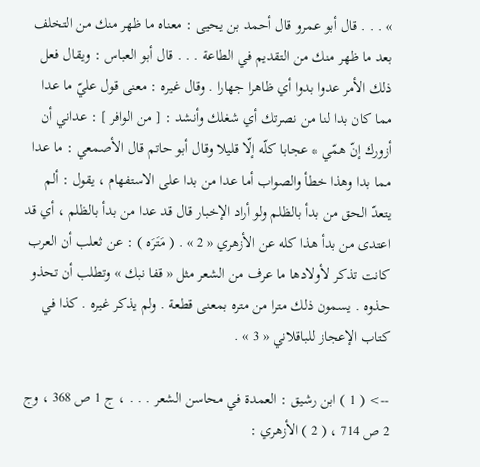» . . . قال أبو عمرو قال أحمد بن يحيى : معناه ما ظهر منك من التخلف بعد ما ظهر منك من التقديم في الطاعة . . . قال أبو العباس : ويقال فعل ذلك الأمر عدوا بدوا أي ظاهرا جهارا . وقال غيره : معنى قول عليّ ما عدا مما كان بدا لنا من نصرتك أي شغلك وأنشد : [ من الوافر ] : عداني أن أزورك إنّ همّي * عجابا كلّه إلّا قليلا وقال أبو حاتم قال الأصمعي : ما عدا مما بدا وهذا خطأ والصواب أما عدا من بدا على الاستفهام ، يقول : ألم يتعدّ الحق من بدأ بالظلم ولو أراد الإخبار قال قد عدا من بدأ بالظلم ، أي قد اعتدى من بدأ هذا كله عن الأزهري « 2 » . ( مَتَرَه ) : عن ثعلب أن العرب كانت تذكر لأولادها ما عرف من الشعر مثل « قفا نبك » وتطلب أن تحذو حذوه . يسمون ذلك مترا من متره بمعنى قطعة . ولم يذكر غيره . كذا في كتاب الإعجاز للباقلاني « 3 » .

--> ( 1 ) ابن رشيق : العمدة في محاسن الشعر . . . ، ج 1 ص 368 ، وج 2 ص 714 ، ( 2 ) الأزهري :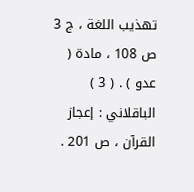تهذيب اللغة ، ج 3 ص 108 ، مادة ( عدو ) . ( 3 ) الباقلاني : إعجاز القرآن ، ص 201 .